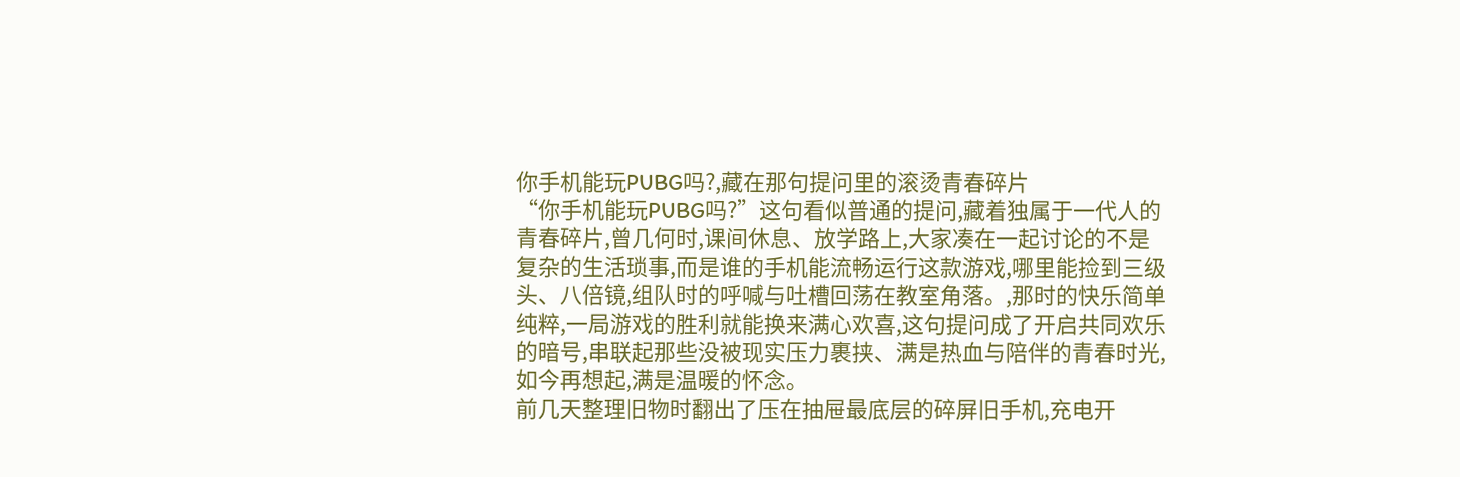你手机能玩PUBG吗?,藏在那句提问里的滚烫青春碎片
“你手机能玩PUBG吗?”这句看似普通的提问,藏着独属于一代人的青春碎片,曾几何时,课间休息、放学路上,大家凑在一起讨论的不是复杂的生活琐事,而是谁的手机能流畅运行这款游戏,哪里能捡到三级头、八倍镜,组队时的呼喊与吐槽回荡在教室角落。,那时的快乐简单纯粹,一局游戏的胜利就能换来满心欢喜,这句提问成了开启共同欢乐的暗号,串联起那些没被现实压力裹挟、满是热血与陪伴的青春时光,如今再想起,满是温暖的怀念。
前几天整理旧物时翻出了压在抽屉最底层的碎屏旧手机,充电开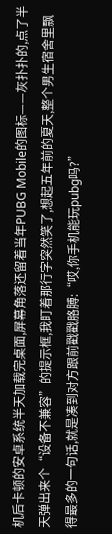机后卡顿的安卓系统半天加载完桌面,屏幕角落还留着当年PUBG Mobile的图标——灰扑扑的,点了半天弹出来个“设备不兼容”的提示框,我盯着那行字突然笑了,想起五年前的夏天,整个男生宿舍里飘得最多的一句话,就是凑到对方跟前戳戳胳膊:“哎,你手机能玩pubg吗?”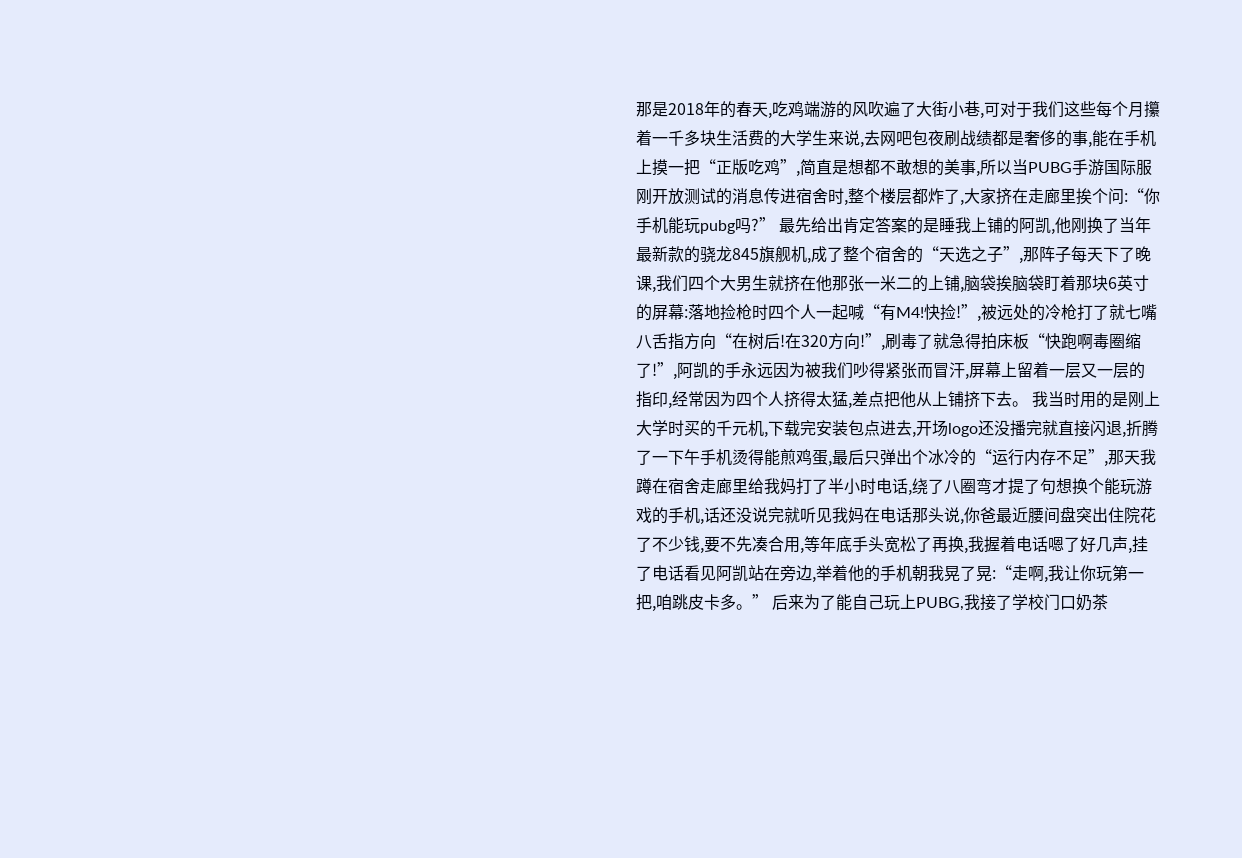那是2018年的春天,吃鸡端游的风吹遍了大街小巷,可对于我们这些每个月攥着一千多块生活费的大学生来说,去网吧包夜刷战绩都是奢侈的事,能在手机上摸一把“正版吃鸡”,简直是想都不敢想的美事,所以当PUBG手游国际服刚开放测试的消息传进宿舍时,整个楼层都炸了,大家挤在走廊里挨个问:“你手机能玩pubg吗?” 最先给出肯定答案的是睡我上铺的阿凯,他刚换了当年最新款的骁龙845旗舰机,成了整个宿舍的“天选之子”,那阵子每天下了晚课,我们四个大男生就挤在他那张一米二的上铺,脑袋挨脑袋盯着那块6英寸的屏幕:落地捡枪时四个人一起喊“有M4!快捡!”,被远处的冷枪打了就七嘴八舌指方向“在树后!在320方向!”,刷毒了就急得拍床板“快跑啊毒圈缩了!”,阿凯的手永远因为被我们吵得紧张而冒汗,屏幕上留着一层又一层的指印,经常因为四个人挤得太猛,差点把他从上铺挤下去。 我当时用的是刚上大学时买的千元机,下载完安装包点进去,开场logo还没播完就直接闪退,折腾了一下午手机烫得能煎鸡蛋,最后只弹出个冰冷的“运行内存不足”,那天我蹲在宿舍走廊里给我妈打了半小时电话,绕了八圈弯才提了句想换个能玩游戏的手机,话还没说完就听见我妈在电话那头说,你爸最近腰间盘突出住院花了不少钱,要不先凑合用,等年底手头宽松了再换,我握着电话嗯了好几声,挂了电话看见阿凯站在旁边,举着他的手机朝我晃了晃:“走啊,我让你玩第一把,咱跳皮卡多。” 后来为了能自己玩上PUBG,我接了学校门口奶茶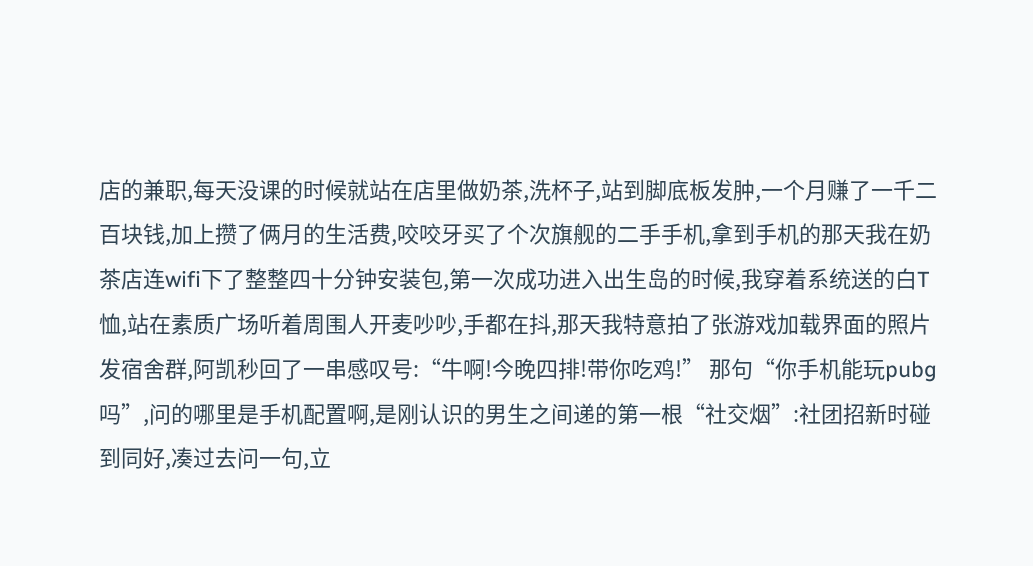店的兼职,每天没课的时候就站在店里做奶茶,洗杯子,站到脚底板发肿,一个月赚了一千二百块钱,加上攒了俩月的生活费,咬咬牙买了个次旗舰的二手手机,拿到手机的那天我在奶茶店连wifi下了整整四十分钟安装包,第一次成功进入出生岛的时候,我穿着系统送的白T恤,站在素质广场听着周围人开麦吵吵,手都在抖,那天我特意拍了张游戏加载界面的照片发宿舍群,阿凯秒回了一串感叹号:“牛啊!今晚四排!带你吃鸡!” 那句“你手机能玩pubg吗”,问的哪里是手机配置啊,是刚认识的男生之间递的第一根“社交烟”:社团招新时碰到同好,凑过去问一句,立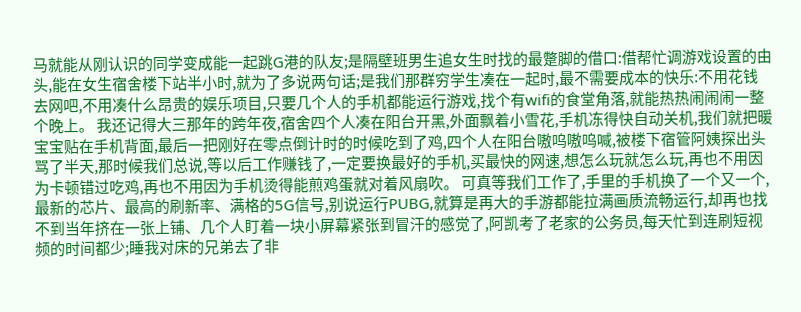马就能从刚认识的同学变成能一起跳G港的队友;是隔壁班男生追女生时找的最蹩脚的借口:借帮忙调游戏设置的由头,能在女生宿舍楼下站半小时,就为了多说两句话;是我们那群穷学生凑在一起时,最不需要成本的快乐:不用花钱去网吧,不用凑什么昂贵的娱乐项目,只要几个人的手机都能运行游戏,找个有wifi的食堂角落,就能热热闹闹闹一整个晚上。 我还记得大三那年的跨年夜,宿舍四个人凑在阳台开黑,外面飘着小雪花,手机冻得快自动关机,我们就把暖宝宝贴在手机背面,最后一把刚好在零点倒计时的时候吃到了鸡,四个人在阳台嗷呜嗷呜喊,被楼下宿管阿姨探出头骂了半天,那时候我们总说,等以后工作赚钱了,一定要换最好的手机,买最快的网速,想怎么玩就怎么玩,再也不用因为卡顿错过吃鸡,再也不用因为手机烫得能煎鸡蛋就对着风扇吹。 可真等我们工作了,手里的手机换了一个又一个,最新的芯片、最高的刷新率、满格的5G信号,别说运行PUBG,就算是再大的手游都能拉满画质流畅运行,却再也找不到当年挤在一张上铺、几个人盯着一块小屏幕紧张到冒汗的感觉了,阿凯考了老家的公务员,每天忙到连刷短视频的时间都少;睡我对床的兄弟去了非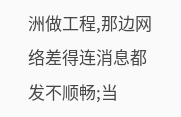洲做工程,那边网络差得连消息都发不顺畅;当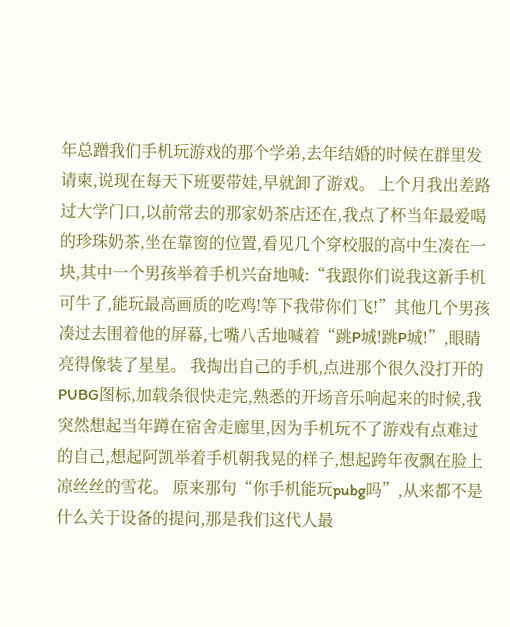年总蹭我们手机玩游戏的那个学弟,去年结婚的时候在群里发请柬,说现在每天下班要带娃,早就卸了游戏。 上个月我出差路过大学门口,以前常去的那家奶茶店还在,我点了杯当年最爱喝的珍珠奶茶,坐在靠窗的位置,看见几个穿校服的高中生凑在一块,其中一个男孩举着手机兴奋地喊:“我跟你们说我这新手机可牛了,能玩最高画质的吃鸡!等下我带你们飞!”其他几个男孩凑过去围着他的屏幕,七嘴八舌地喊着“跳P城!跳P城!”,眼睛亮得像装了星星。 我掏出自己的手机,点进那个很久没打开的PUBG图标,加载条很快走完,熟悉的开场音乐响起来的时候,我突然想起当年蹲在宿舍走廊里,因为手机玩不了游戏有点难过的自己,想起阿凯举着手机朝我晃的样子,想起跨年夜飘在脸上凉丝丝的雪花。 原来那句“你手机能玩pubg吗”,从来都不是什么关于设备的提问,那是我们这代人最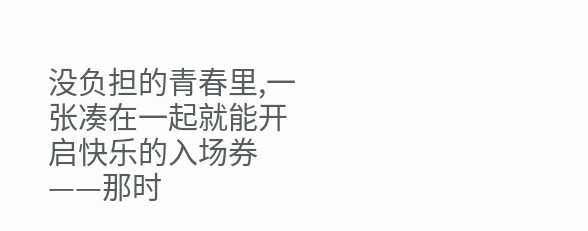没负担的青春里,一张凑在一起就能开启快乐的入场券——那时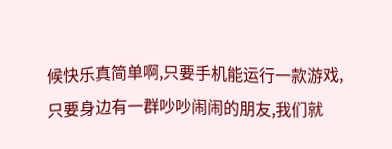候快乐真简单啊,只要手机能运行一款游戏,只要身边有一群吵吵闹闹的朋友,我们就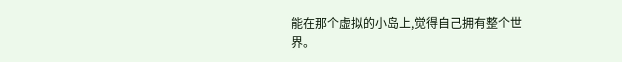能在那个虚拟的小岛上,觉得自己拥有整个世界。